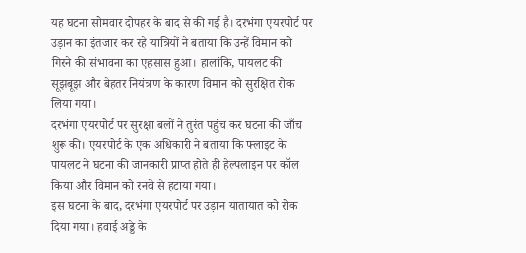यह घटना सोमवार दोपहर के बाद से की गई है। दरभंगा एयरपोर्ट पर उड़ान का इंतजार कर रहे यात्रियों ने बताया कि उन्हें विमान को गिरने की संभावना का एहसास हुआ। हालांकि, पायलट की सूझबूझ और बेहतर नियंत्रण के कारण विमान को सुरक्षित रोक लिया गया।
दरभंगा एयरपोर्ट पर सुरक्षा बलों ने तुरंत पहुंच कर घटना की जाँच शुरू की। एयरपोर्ट के एक अधिकारी ने बताया कि फ्लाइट के पायलट ने घटना की जानकारी प्राप्त होते ही हेल्पलाइन पर कॉल किया और विमान को रनवे से हटाया गया।
इस घटना के बाद, दरभंगा एयरपोर्ट पर उड़ान यातायात को रोक दिया गया। हवाई अड्डे के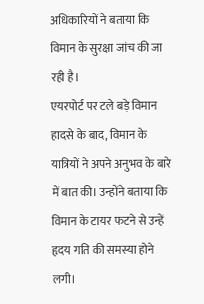अधिकारियों ने बताया कि विमान के सुरक्षा जांच की जा रही है।
एयरपोर्ट पर टले बड़े विमान हादसे के बाद, विमान के यात्रियों ने अपने अनुभव के बारे में बात की। उन्होंने बताया कि विमान के टायर फटने से उन्हें हृदय गति की समस्या होने लगी।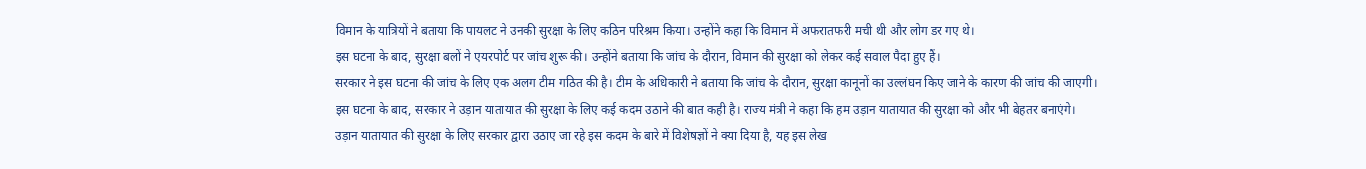विमान के यात्रियों ने बताया कि पायलट ने उनकी सुरक्षा के लिए कठिन परिश्रम किया। उन्होंने कहा कि विमान में अफरातफरी मची थी और लोग डर गए थे।
इस घटना के बाद, सुरक्षा बलों ने एयरपोर्ट पर जांच शुरू की। उन्होंने बताया कि जांच के दौरान, विमान की सुरक्षा को लेकर कई सवाल पैदा हुए हैं।
सरकार ने इस घटना की जांच के लिए एक अलग टीम गठित की है। टीम के अधिकारी ने बताया कि जांच के दौरान, सुरक्षा कानूनों का उल्लंघन किए जाने के कारण की जांच की जाएगी।
इस घटना के बाद, सरकार ने उड़ान यातायात की सुरक्षा के लिए कई कदम उठाने की बात कही है। राज्य मंत्री ने कहा कि हम उड़ान यातायात की सुरक्षा को और भी बेहतर बनाएंगे।
उड़ान यातायात की सुरक्षा के लिए सरकार द्वारा उठाए जा रहे इस कदम के बारे में विशेषज्ञों ने क्या दिया है, यह इस लेख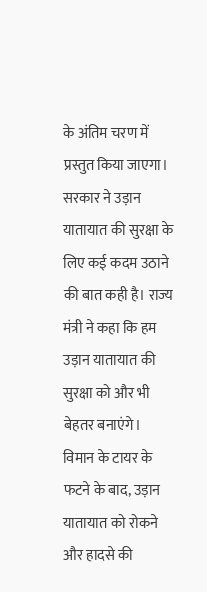के अंतिम चरण में प्रस्तुत किया जाएगा।
सरकार ने उड़ान यातायात की सुरक्षा के लिए कई कदम उठाने की बात कही है। राज्य मंत्री ने कहा कि हम उड़ान यातायात की सुरक्षा को और भी बेहतर बनाएंगे।
विमान के टायर के फटने के बाद, उड़ान यातायात को रोकने और हादसे की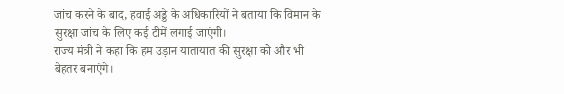जांच करने के बाद, हवाई अड्डे के अधिकारियों ने बताया कि विमान के सुरक्षा जांच के लिए कई टीमें लगाई जाएंगी।
राज्य मंत्री ने कहा कि हम उड़ान यातायात की सुरक्षा को और भी बेहतर बनाएंगे।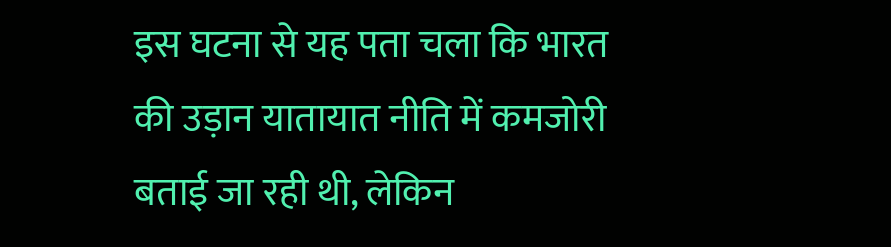इस घटना से यह पता चला कि भारत की उड़ान यातायात नीति में कमजोरी बताई जा रही थी, लेकिन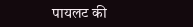पायलट की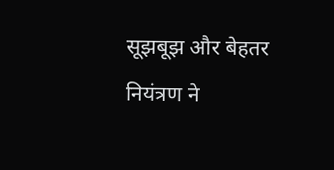सूझबूझ और बेहतर नियंत्रण ने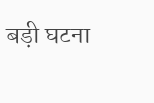बड़ी घटना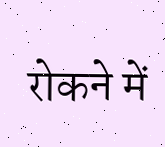रोकने में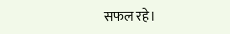सफल रहे।